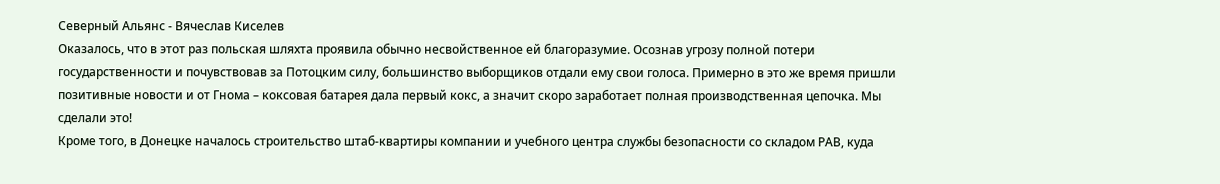Северный Альянс - Вячеслав Киселев
Оказалось, что в этот раз польская шляхта проявила обычно несвойственное ей благоразумие. Осознав угрозу полной потери государственности и почувствовав за Потоцким силу, большинство выборщиков отдали ему свои голоса. Примерно в это же время пришли позитивные новости и от Гнома – коксовая батарея дала первый кокс, а значит скоро заработает полная производственная цепочка. Мы сделали это!
Кроме того, в Донецке началось строительство штаб-квартиры компании и учебного центра службы безопасности со складом РАВ, куда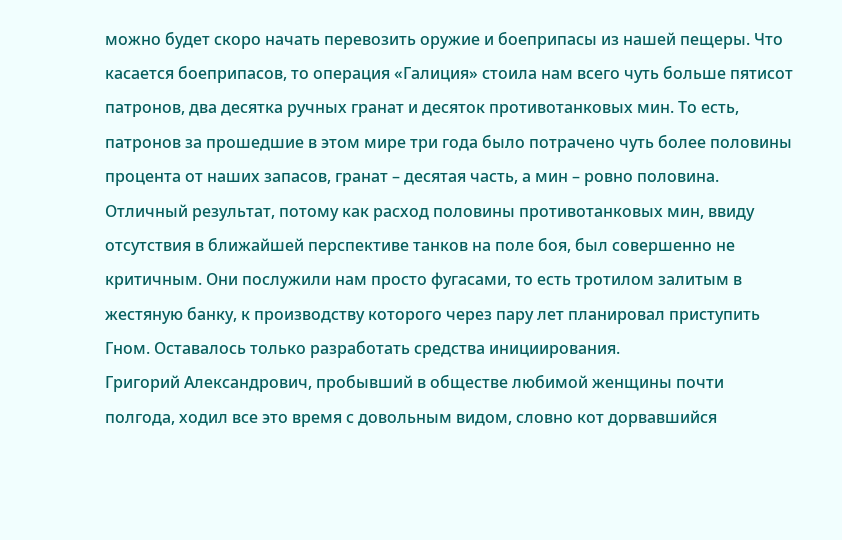можно будет скоро начать перевозить оружие и боеприпасы из нашей пещеры. Что касается боеприпасов, то операция «Галиция» стоила нам всего чуть больше пятисот патронов, два десятка ручных гранат и десяток противотанковых мин. То есть, патронов за прошедшие в этом мире три года было потрачено чуть более половины процента от наших запасов, гранат – десятая часть, а мин – ровно половина. Отличный результат, потому как расход половины противотанковых мин, ввиду отсутствия в ближайшей перспективе танков на поле боя, был совершенно не критичным. Они послужили нам просто фугасами, то есть тротилом залитым в жестяную банку, к производству которого через пару лет планировал приступить Гном. Оставалось только разработать средства инициирования.
Григорий Александрович, пробывший в обществе любимой женщины почти полгода, ходил все это время с довольным видом, словно кот дорвавшийся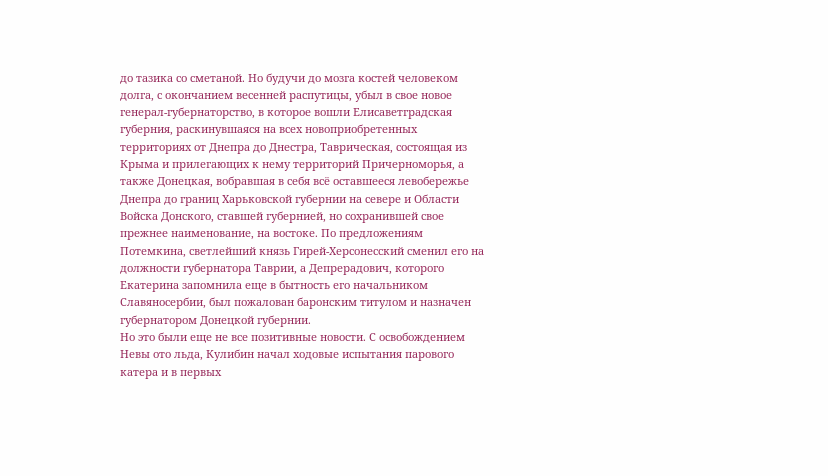до тазика со сметаной. Но будучи до мозга костей человеком долга, с окончанием весенней распутицы, убыл в свое новое генерал-губернаторство, в которое вошли Елисаветградская губерния, раскинувшаяся на всех новоприобретенных территориях от Днепра до Днестра, Таврическая, состоящая из Крыма и прилегающих к нему территорий Причерноморья, а также Донецкая, вобравшая в себя всё оставшееся левобережье Днепра до границ Харьковской губернии на севере и Области Войска Донского, ставшей губернией, но сохранившей свое прежнее наименование, на востоке. По предложениям Потемкина, светлейший князь Гирей-Херсонесский сменил его на должности губернатора Таврии, а Депрерадович, которого Екатерина запомнила еще в бытность его начальником Славяносербии, был пожалован баронским титулом и назначен губернатором Донецкой губернии.
Но это были еще не все позитивные новости. С освобождением Невы ото льда, Кулибин начал ходовые испытания парового катера и в первых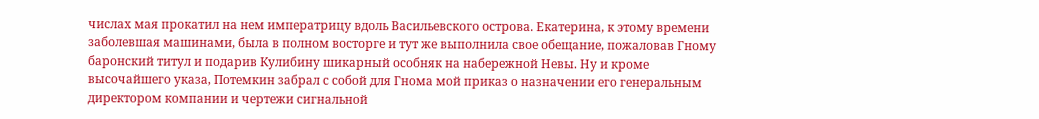числах мая прокатил на нем императрицу вдоль Васильевского острова. Екатерина, к этому времени заболевшая машинами, была в полном восторге и тут же выполнила свое обещание, пожаловав Гному баронский титул и подарив Кулибину шикарный особняк на набережной Невы. Ну и кроме высочайшего указа, Потемкин забрал с собой для Гнома мой приказ о назначении его генеральным директором компании и чертежи сигнальной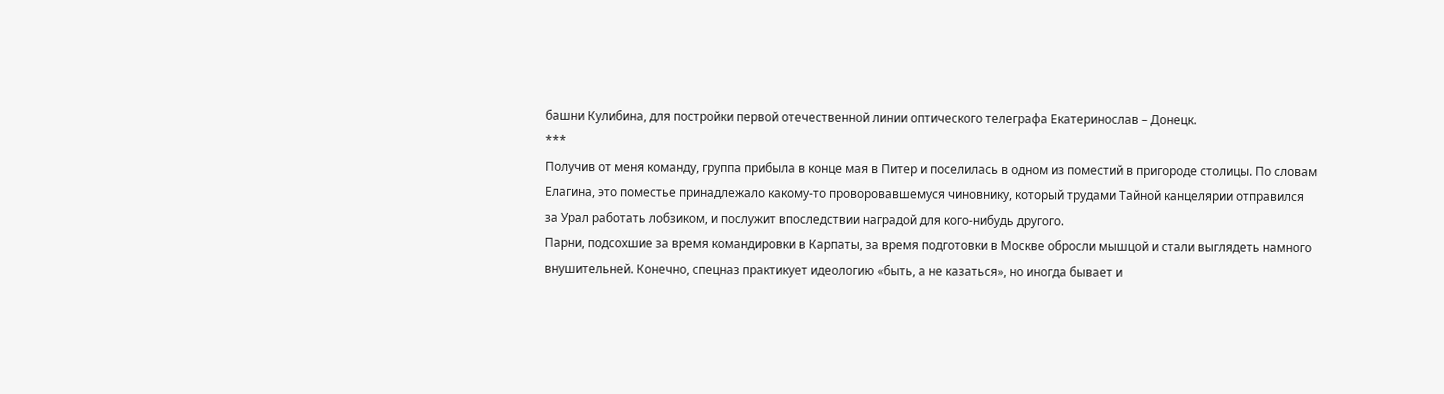башни Кулибина, для постройки первой отечественной линии оптического телеграфа Екатеринослав – Донецк.
***
Получив от меня команду, группа прибыла в конце мая в Питер и поселилась в одном из поместий в пригороде столицы. По словам Елагина, это поместье принадлежало какому-то проворовавшемуся чиновнику, который трудами Тайной канцелярии отправился за Урал работать лобзиком, и послужит впоследствии наградой для кого-нибудь другого.
Парни, подсохшие за время командировки в Карпаты, за время подготовки в Москве обросли мышцой и стали выглядеть намного внушительней. Конечно, спецназ практикует идеологию «быть, а не казаться», но иногда бывает и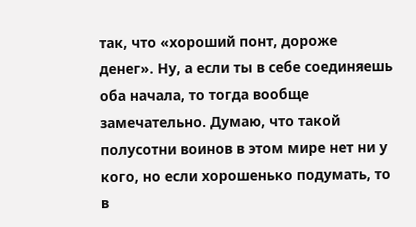так, что «хороший понт, дороже денег». Ну, а если ты в себе соединяешь оба начала, то тогда вообще замечательно. Думаю, что такой полусотни воинов в этом мире нет ни у кого, но если хорошенько подумать, то в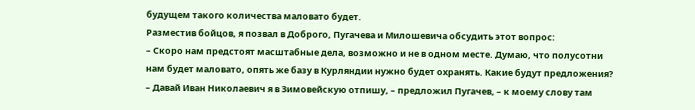будущем такого количества маловато будет.
Разместив бойцов, я позвал в Доброго, Пугачева и Милошевича обсудить этот вопрос:
– Скоро нам предстоят масштабные дела, возможно и не в одном месте. Думаю, что полусотни нам будет маловато, опять же базу в Курляндии нужно будет охранять. Какие будут предложения?
– Давай Иван Николаевич я в Зимовейскую отпишу, – предложил Пугачев, – к моему слову там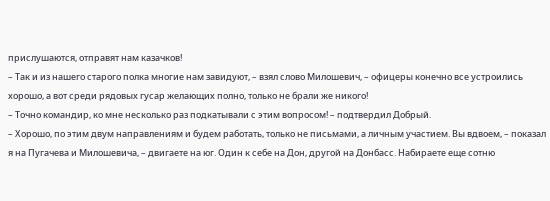прислушаются, отправят нам казачков!
– Так и из нашего старого полка многие нам завидуют, – взял слово Милошевич, – офицеры конечно все устроились хорошо, а вот среди рядовых гусар желающих полно, только не брали же никого!
– Точно командир, ко мне несколько раз подкатывали с этим вопросом! – подтвердил Добрый.
– Хорошо, по этим двум направлениям и будем работать, только не письмами, а личным участием. Вы вдвоем, – показал я на Пугачева и Милошевича, – двигаете на юг. Один к себе на Дон, другой на Донбасс. Набираете еще сотню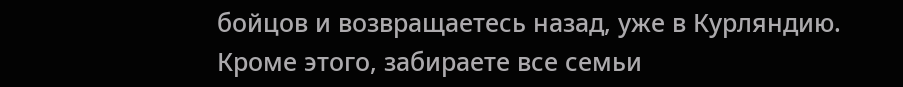бойцов и возвращаетесь назад, уже в Курляндию. Кроме этого, забираете все семьи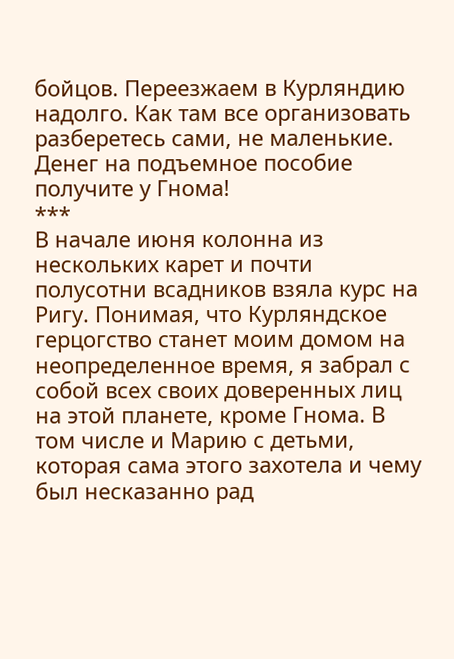бойцов. Переезжаем в Курляндию надолго. Как там все организовать разберетесь сами, не маленькие. Денег на подъемное пособие получите у Гнома!
***
В начале июня колонна из нескольких карет и почти полусотни всадников взяла курс на Ригу. Понимая, что Курляндское герцогство станет моим домом на неопределенное время, я забрал с собой всех своих доверенных лиц на этой планете, кроме Гнома. В том числе и Марию с детьми, которая сама этого захотела и чему был несказанно рад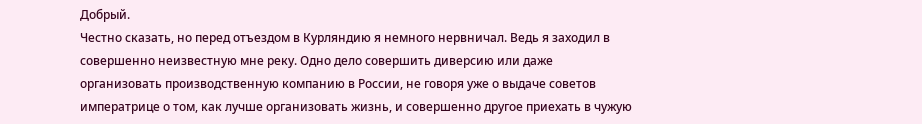Добрый.
Честно сказать, но перед отъездом в Курляндию я немного нервничал. Ведь я заходил в совершенно неизвестную мне реку. Одно дело совершить диверсию или даже организовать производственную компанию в России, не говоря уже о выдаче советов императрице о том, как лучше организовать жизнь, и совершенно другое приехать в чужую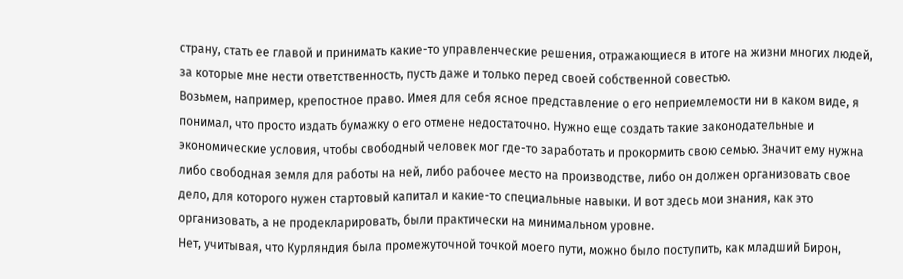страну, стать ее главой и принимать какие-то управленческие решения, отражающиеся в итоге на жизни многих людей, за которые мне нести ответственность, пусть даже и только перед своей собственной совестью.
Возьмем, например, крепостное право. Имея для себя ясное представление о его неприемлемости ни в каком виде, я понимал, что просто издать бумажку о его отмене недостаточно. Нужно еще создать такие законодательные и экономические условия, чтобы свободный человек мог где-то заработать и прокормить свою семью. Значит ему нужна либо свободная земля для работы на ней, либо рабочее место на производстве, либо он должен организовать свое дело, для которого нужен стартовый капитал и какие-то специальные навыки. И вот здесь мои знания, как это организовать, а не продекларировать, были практически на минимальном уровне.
Нет, учитывая, что Курляндия была промежуточной точкой моего пути, можно было поступить, как младший Бирон,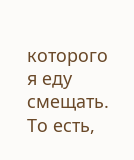которого я еду смещать. То есть,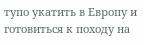тупо укатить в Европу и готовиться к походу на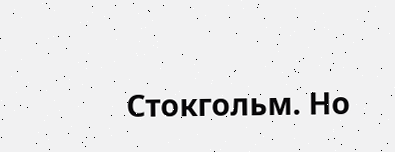Стокгольм. Но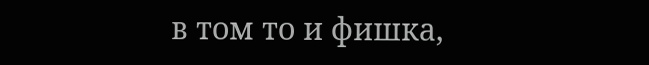в том то и фишка,